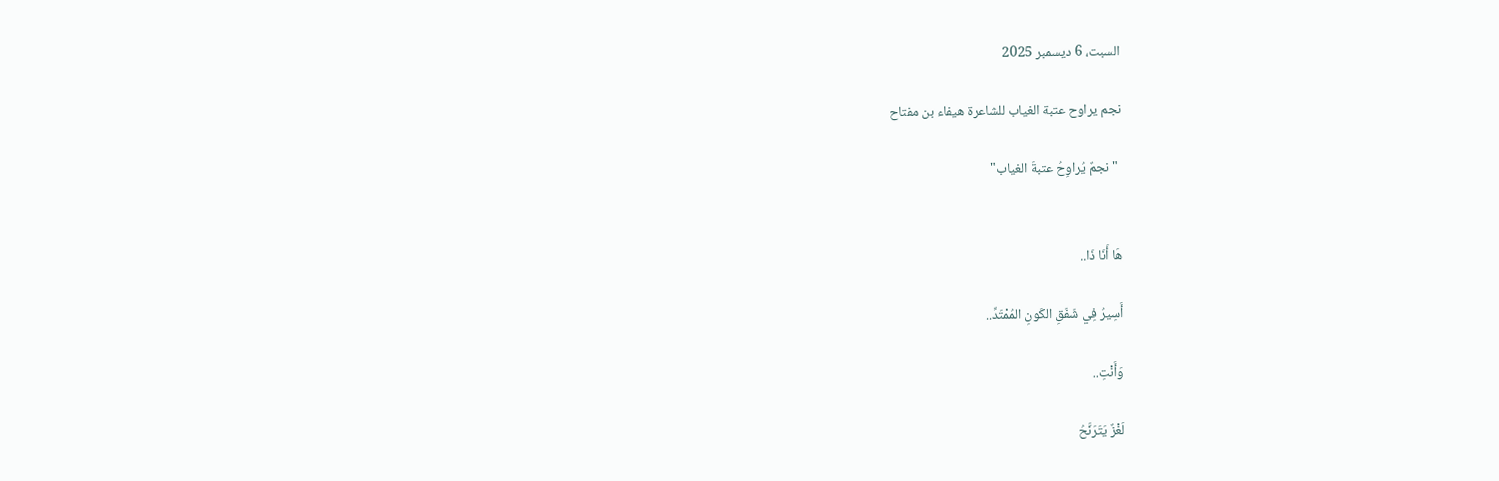السبت، 6 ديسمبر 2025

نجم يراوح عتبة الغياب للشاعرة هيفاء بن مفتاح

 "نجمٌ يُراوِحُ عتبةَ الغياب"


هَا أَنَا ذَا..

أَسِيرُ فِي شَفَقِ الكَونِ المُمْتَدِّ..

وَأَنْتِ..

لَغْزٌ يَتَرَنَّحُ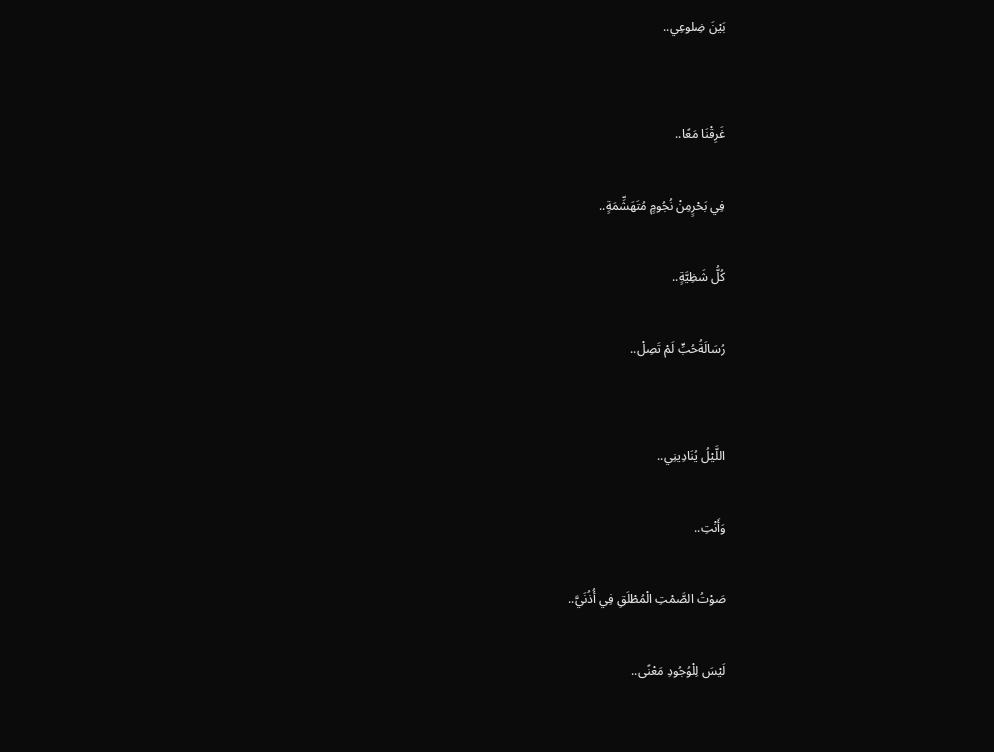بَيْنَ ضِلوعِي..


غَرِقْنَا مَعًا..

فِي بَحْرٍمِنْ نُجُومٍ مُتَهَشِّمَةٍ..

كُلُّ شَظِيَّةٍ..

رُسَالَةُحُبٍّ لَمْ تَصِلْ..


اللَّيْلُ يُنَادِينِي..

وَأَنْتِ..

صَوْتُ الصَّمْتِ الْمُطْلَقِ فِي أُذُنَيَّ..

لَيْسَ لِلْوُجُودِ مَعْنًى..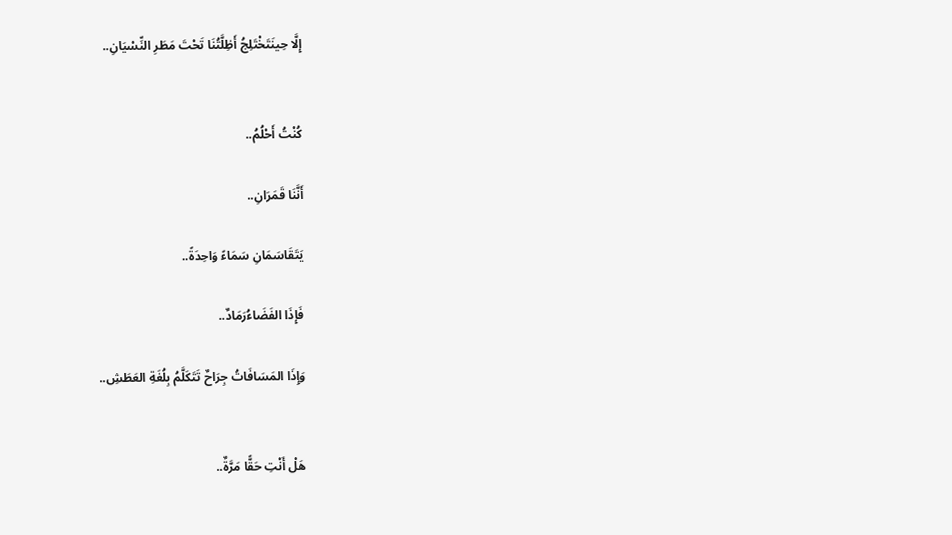إِلَّا حِينَتَخْتَلِجُ أَظِلَّتُنَا تَحْتَ مَطَرِ النِّسْيَانِ..


كُنْتُ أَحْلُمُ..

أَنَّنَا قَمَرَانِ..

يَتَقَاسَمَانِ سَمَاءً وَاحِدَةً..

فَإِذَا الفَضَاءُرَمَادٌ..

وَإِذَا المَسَافَاتُ جِرَاحٌ تَتَكَلَّمُ بِلُغَةِ العَطَشِ..


هَلْ أَنْتِ حَقًّا مَرَّةٌ..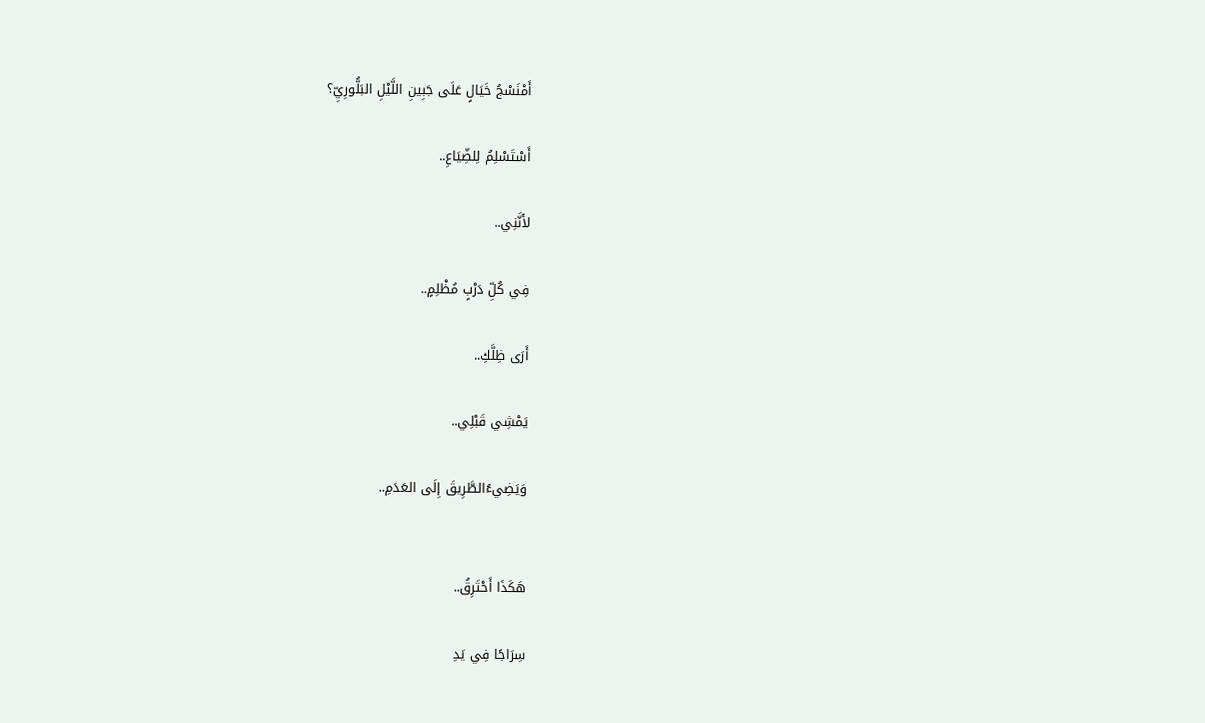أَمْنَسْجُ خَيَالٍ عَلَى جَبِينِ اللَّيْلِ البَلُّورِيِّ؟

أَسْتَسْلِمُ لِلضِّيَاعِ..

لأَنَّنِي..

فِي كُلِّ دَرْبٍ مُظْلِمٍ..

أَرَى ظِلَّكِ..

يَمْشِي قَبْلِي..

وَيَضِيءُالطَّرِيقَ إِلَى العَدَمِ..


هَكَذَا أَحْتَرِقُ..

سِرَاجًا فِي يَدِ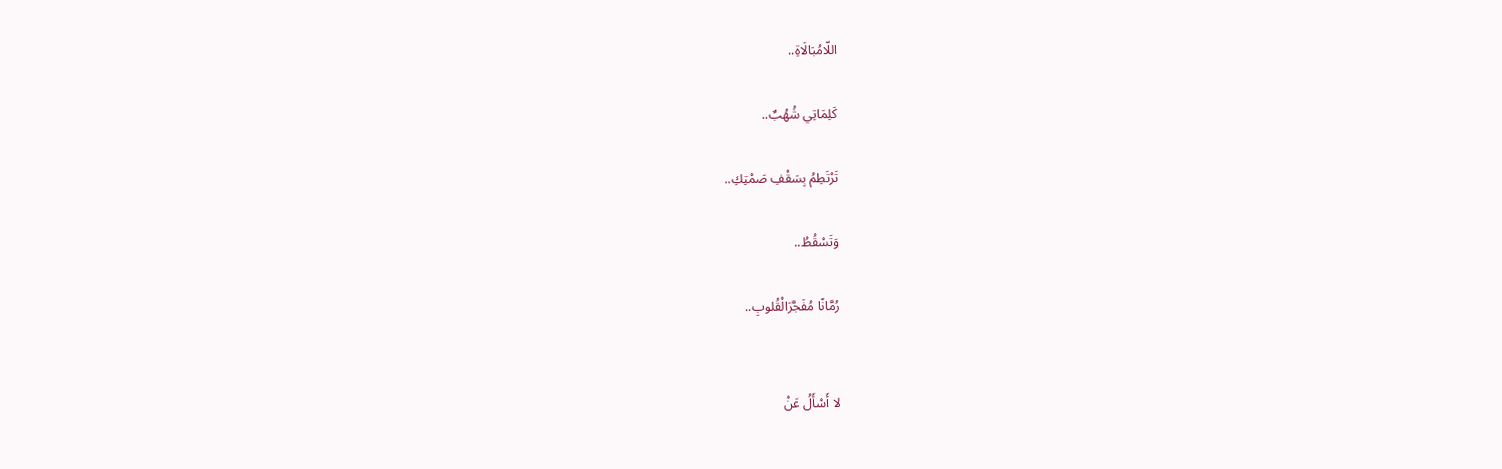اللّامُبَالَاةِ..

كَلِمَاتِي شُهُبٌ..

تَرْتَطِمُ بِسَقْفِ صَمْتِكِ..

وَتَسْقُطُ..

رُمَّانًا مُفَجَّرَالْقُلوبِ..


لا أَسْأَلُ عَنْ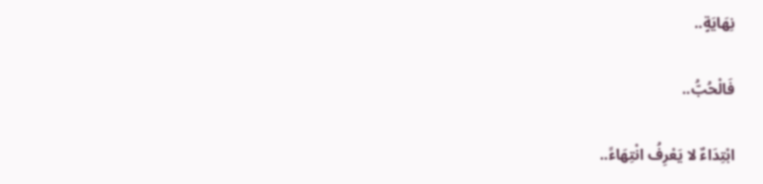نِهَايَةٍ..

فَالْحُبُّ..

ابْتِدَاءٌ لا يَعْرِفُ انْتِهَاءً..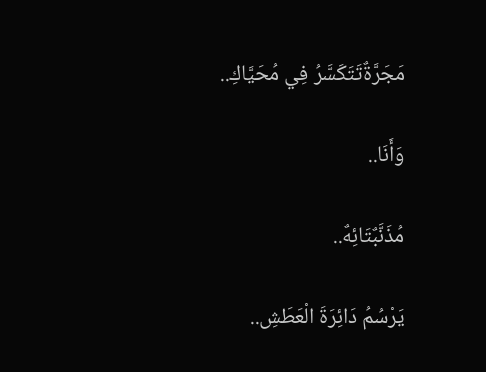مَجَرَّةٌتَتَكَسَّرُ فِي مُحَيَّاكِ..

وَأَنَا..

مُذَنَّبٌتَائِهٌ..

يَرْسُمُ دَائِرَةَ الْعَطَشِ..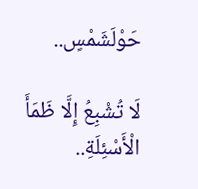حَوْلَشَمْسٍ..

لَا تُشْبِعُ إِلَّا ظَمَأَ الْأَسْئِلَةِ..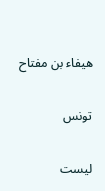هيفاء بن مفتاح

تونس

ليست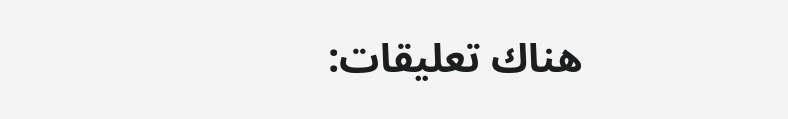هناك تعليقات: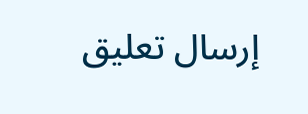إرسال تعليق